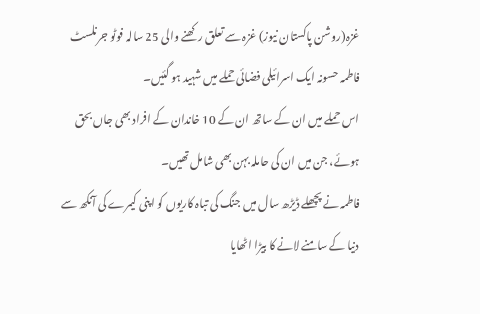غزہ(روشن پاکستان نیوز) غزہ سے تعلق رکھنے والی 25 سالہ فوٹو جرنلسٹ فاطمہ حسونہ ایک اسرائیلی فضائی حملے میں شہید ہو گئیں۔
اس حملے میں ان کے ساتھ ان کے 10 خاندان کے افراد بھی جاں بحق ہوئے، جن میں ان کی حاملہ بہن بھی شامل تھیں۔
فاطمہ نے پچھلے ڈیڑھ سال میں جنگ کی تباہ کاریوں کو اپنی کیمرے کی آنکھ سے دنیا کے سامنے لانے کا بیڑا اٹھایا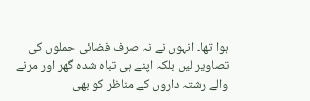ہوا تھا۔ انہوں نے نہ صرف فضائی حملوں کی تصاویر لیں بلکہ اپنے ہی تباہ شدہ گھر اور مرنے والے رشتہ داروں کے مناظر کو بھی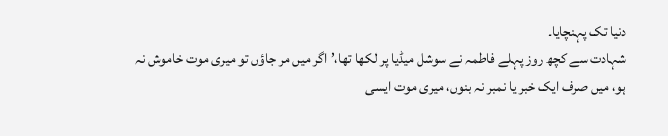دنیا تک پہنچایا۔
شہادت سے کچھ روز پہلے فاطمہ نے سوشل میڈیا پر لکھا تھا،’ اگر میں مر جاؤں تو میری موت خاموش نہ ہو، میں صرف ایک خبر یا نمبر نہ بنوں، میری موت ایسی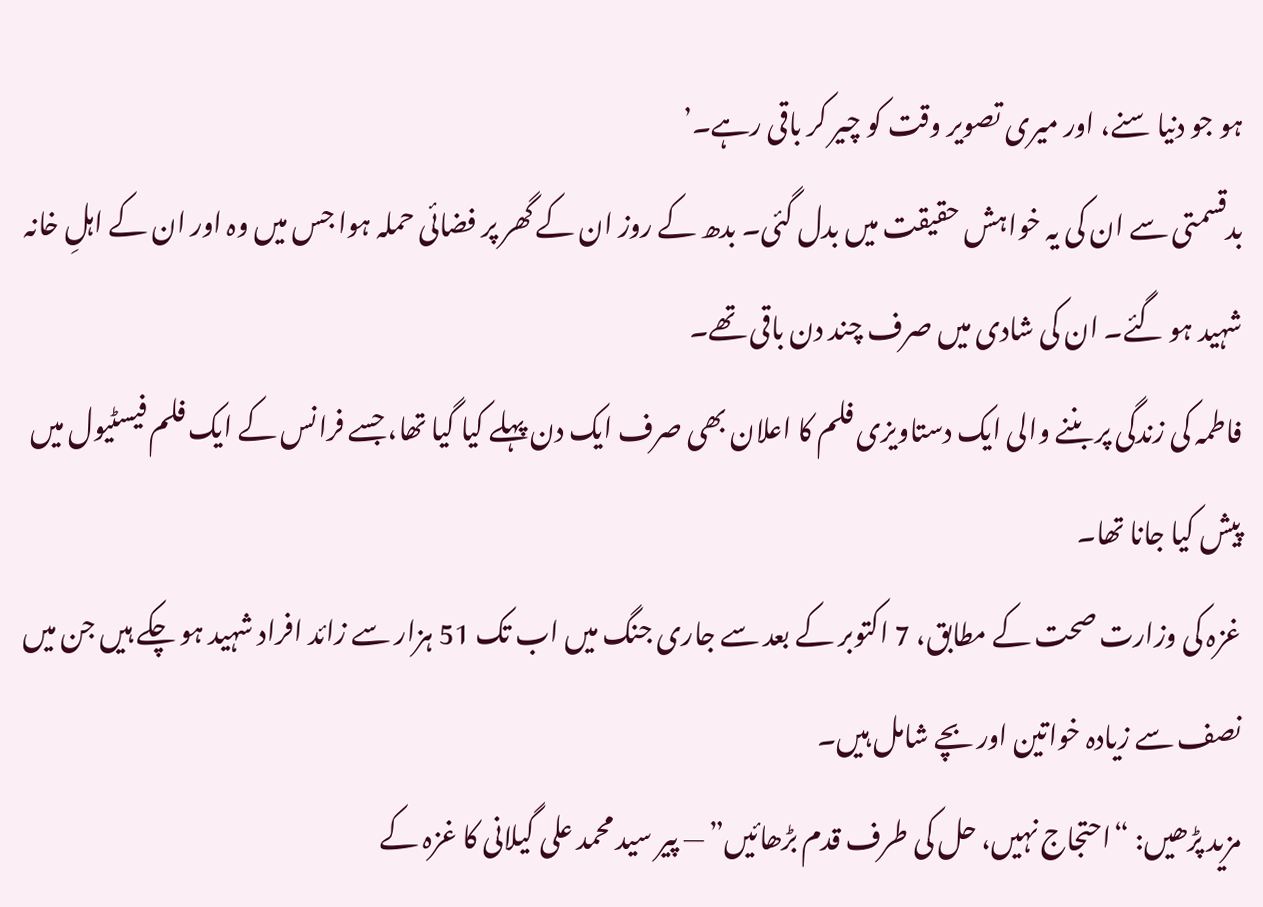ہو جو دنیا سنے، اور میری تصویر وقت کو چیر کر باقی رہے۔’
بدقسمتی سے ان کی یہ خواہش حقیقت میں بدل گئی۔ بدھ کے روز ان کے گھر پر فضائی حملہ ہوا جس میں وہ اور ان کے اہلِ خانہ شہید ہو گئے۔ ان کی شادی میں صرف چند دن باقی تھے۔
فاطمہ کی زندگی پر بننے والی ایک دستاویزی فلم کا اعلان بھی صرف ایک دن پہلے کیا گیا تھا، جسے فرانس کے ایک فلم فیسٹیول میں پیش کیا جانا تھا۔
غزہ کی وزارت صحت کے مطابق، 7 اکتوبر کے بعد سے جاری جنگ میں اب تک 51 ہزار سے زائد افراد شہید ہو چکے ہیں جن میں نصف سے زیادہ خواتین اور بچے شامل ہیں۔
مزید پڑھیں: “احتجاج نہیں، حل کی طرف قدم بڑھائیں” — پیر سید محمد علی گیلانی کا غزہ کے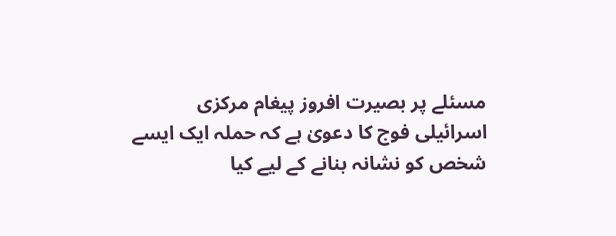مسئلے پر بصیرت افروز پیغام مرکزی
اسرائیلی فوج کا دعویٰ ہے کہ حملہ ایک ایسے شخص کو نشانہ بنانے کے لیے کیا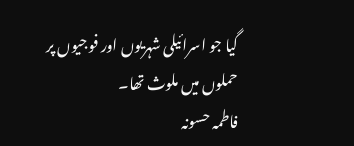گیا جو اسرائیلی شہریوں اور فوجیوں پر حملوں میں ملوث تھا۔
فاطمہ حسونہ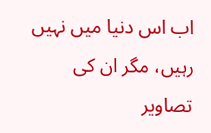اب اس دنیا میں نہیں رہیں، مگر ان کی تصاویر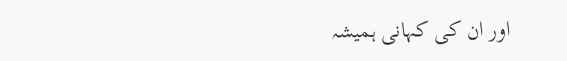اور ان کی کہانی ہمیشہ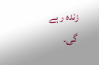زندہ رہے گی۔